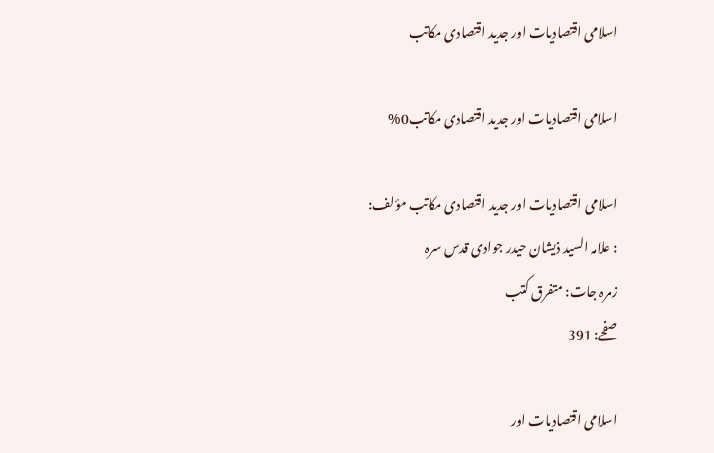اسلامی اقتصادیات اور جدید اقتصادی مکاتب

اسلامی اقتصادیات اور جدید اقتصادی مکاتب0%

اسلامی اقتصادیات اور جدید اقتصادی مکاتب مؤلف:
: علامہ السید ذیشان حیدر جوادی قدس سرہ
زمرہ جات: متفرق کتب
صفحے: 391

اسلامی اقتصادیات اور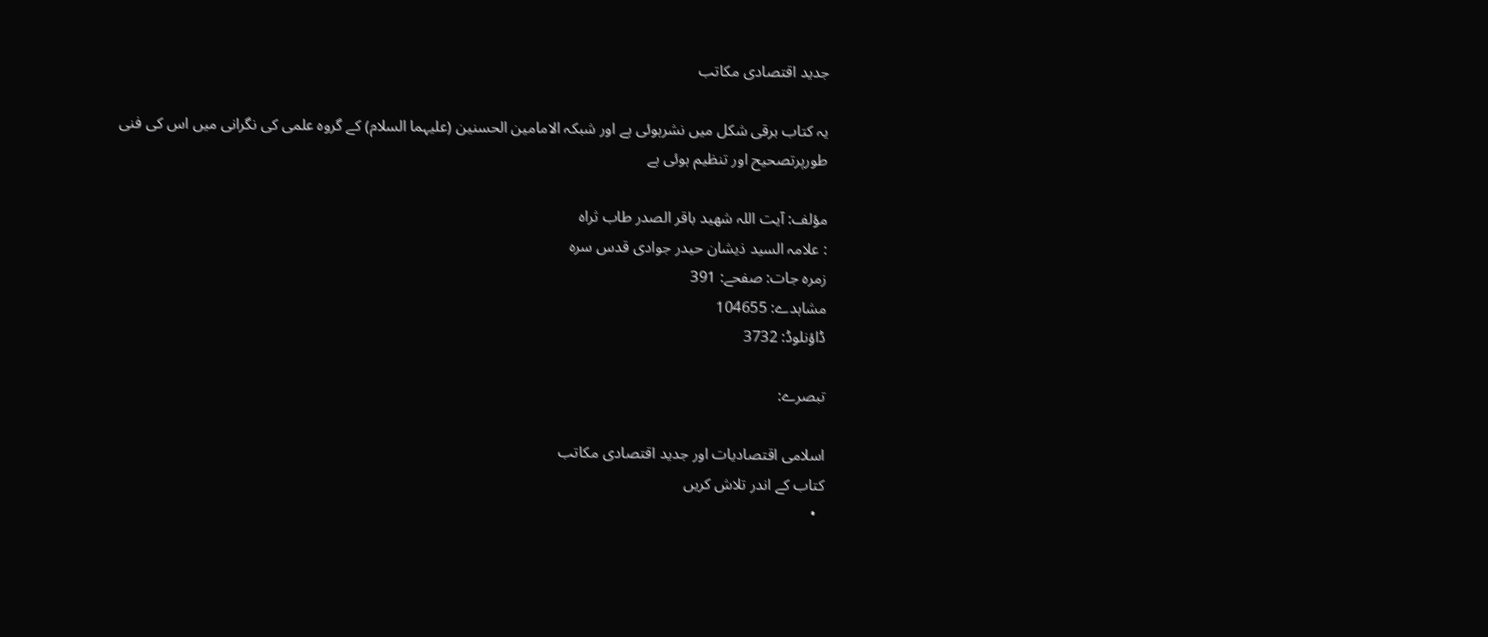جدید اقتصادی مکاتب

یہ کتاب برقی شکل میں نشرہوئی ہے اور شبکہ الامامین الحسنین (علیہما السلام) کے گروہ علمی کی نگرانی میں اس کی فنی طورپرتصحیح اور تنظیم ہوئی ہے

مؤلف: آیت اللہ شھید باقر الصدر طاب ثراہ
: علامہ السید ذیشان حیدر جوادی قدس سرہ
زمرہ جات: صفحے: 391
مشاہدے: 104655
ڈاؤنلوڈ: 3732

تبصرے:

اسلامی اقتصادیات اور جدید اقتصادی مکاتب
کتاب کے اندر تلاش کریں
  •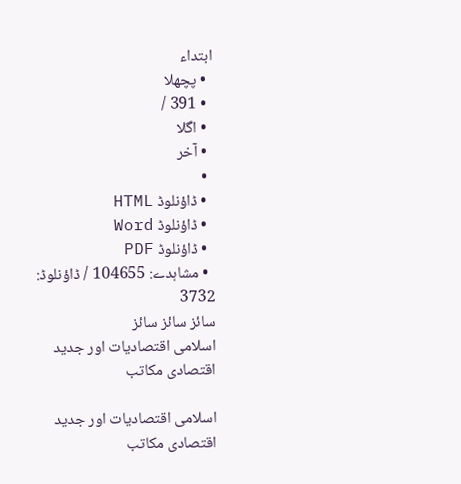ابتداء
  • پچھلا
  • 391 /
  • اگلا
  • آخر
  •
  • ڈاؤنلوڈ HTML
  • ڈاؤنلوڈ Word
  • ڈاؤنلوڈ PDF
  • مشاہدے: 104655 / ڈاؤنلوڈ: 3732
سائز سائز سائز
اسلامی اقتصادیات اور جدید اقتصادی مکاتب

اسلامی اقتصادیات اور جدید اقتصادی مکاتب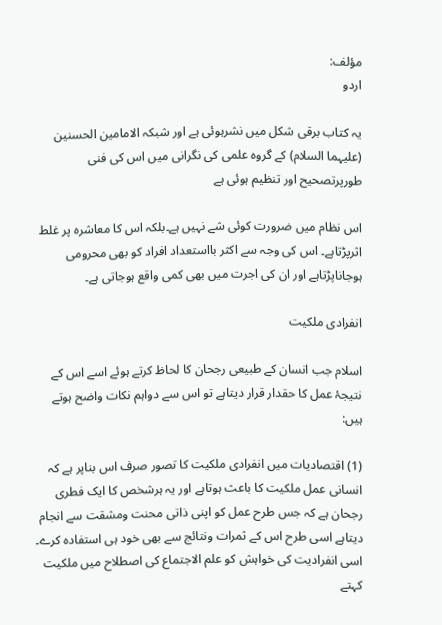مؤلف:
اردو

یہ کتاب برقی شکل میں نشرہوئی ہے اور شبکہ الامامین الحسنین (علیہما السلام) کے گروہ علمی کی نگرانی میں اس کی فنی طورپرتصحیح اور تنظیم ہوئی ہے

اس نظام میں ضرورت کوئی شے نہیں ہے۔بلکہ اس کا معاشرہ پر غلط اثرپڑتاہے۔ اس کی وجہ سے اکثر بااستعداد افراد کو بھی محرومی ہوجاناپڑتاہے اور ان کی اجرت میں بھی کمی واقع ہوجاتی ہے۔

انفرادی ملکیت

اسلام جب انسان کے طبیعی رجحان کا لحاظ کرتے ہوئے اسے اس کے نتیجۂ عمل کا حقدار قرار دیتاہے تو اس سے دواہم نکات واضح ہوتے ہیں:

(1) اقتصادیات میں انفرادی ملکیت کا تصور صرف اس بناپر ہے کہ انسانی عمل ملکیت کا باعث ہوتاہے اور یہ ہرشخص کا ایک فطری رجحان ہے کہ جس طرح عمل کو اپنی ذاتی محنت ومشقت سے انجام دیتاہے اسی طرح اس کے ثمرات ونتائج سے بھی خود ہی استفادہ کرے۔ اسی انفرادیت کی خواہش کو علم الاجتماع کی اصطلاح میں ملکیت کہتے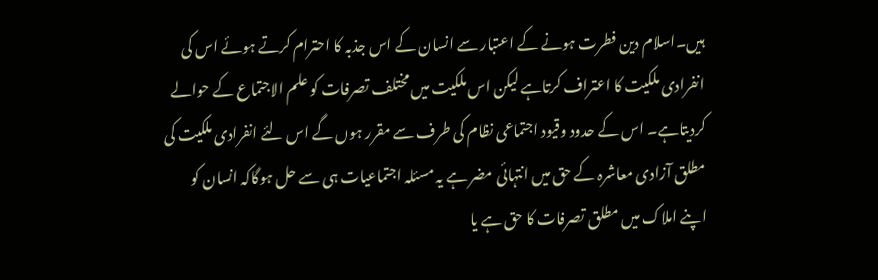ہیں۔اسلام دین فطرت ہونے کے اعتبار سے انسان کے اس جذبہ کا احترام کرتے ہوئے اس کی انفرادی ملکیت کا اعتراف کرتاہے لیکن اس ملکیت میں مختلف تصرفات کو علم الاجتماع کے حوالے کردیتاہے۔ اس کے حدود وقیود اجتماعی نظام کی طرف سے مقرر ہوں گے اس لئے انفرادی ملکیت کی مطلق آزادی معاشرہ کے حق میں انتہائی مضر ہے یہ مسئلہ اجتماعیات ہی سے حل ہوگاکہ انسان کو اپنے املاک میں مطلق تصرفات کا حق ہے یا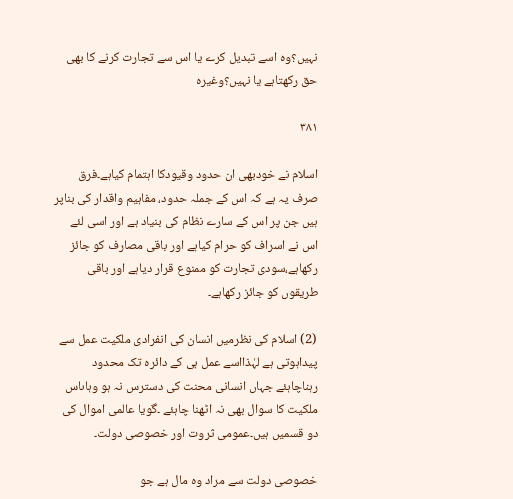نہیں؟وہ اسے تبدیل کرے یا اس سے تجارت کرنے کا بھی حق رکھتاہے یا نہیں؟وغیرہ

۳۸۱

اسلام نے خودبھی ان حدود وقیودکا اہتمام کیاہے۔فرق صرف یہ ہے کہ اس کے جملہ حدود، مفاہیم واقدار کی بناپر ہیں جن پر اس کے سارے نظام کی بنیاد ہے اور اسی لئے اس نے اسراف کو حرام کیاہے اور باقی مصارف کو جائز رکھاہے،سودی تجارت کو ممنوع قرار دیاہے اور باقی طریقوں کو جائز رکھاہے۔

(2) اسلام کی نظرمیں انسان کی انفرادی ملکیت عمل سے پیداہوتی ہے لہٰذااسے عمل ہی کے دائرہ تک محدود رہناچاہئے جہاں انسانی محنت کی دسترس نہ ہو وہاںاس ملکیت کا سوال بھی نہ اٹھنا چاہئے ۔گویا عالمی اموال کی دو قسمیں ہیں۔عمومی ثروت اور خصوصی دولت۔

خصوصی دولت سے مراد وہ مال ہے جو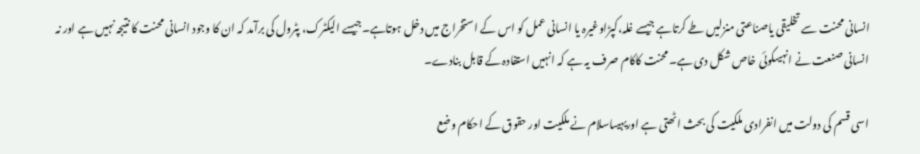انسانی محنت سے تخلیقی یاصناعتی منزلیں طے کرتاہے جیسے غلہ،کپڑاوغیرہ یا انسانی عمل کو اس کے استخراج میں دخل ہوتاہے۔جیسے الیکٹرک، پٹرول کی برآمد کہ ان کا وجود انسانی محنت کا نتیجہ نہیں ہے اور نہ انسانی صنعت نے انہیںکوئی خاص شکل دی ہے۔محنت کاکام صرف یہ ہے کہ انہیں استفادہ کے قابل بنادے۔

اسی قسم کی دولت میں انفرادی ملکیت کی بحث اٹھتی ہے اوریہیںاسلام نے ملکیت اور حقوق کے احکام وضع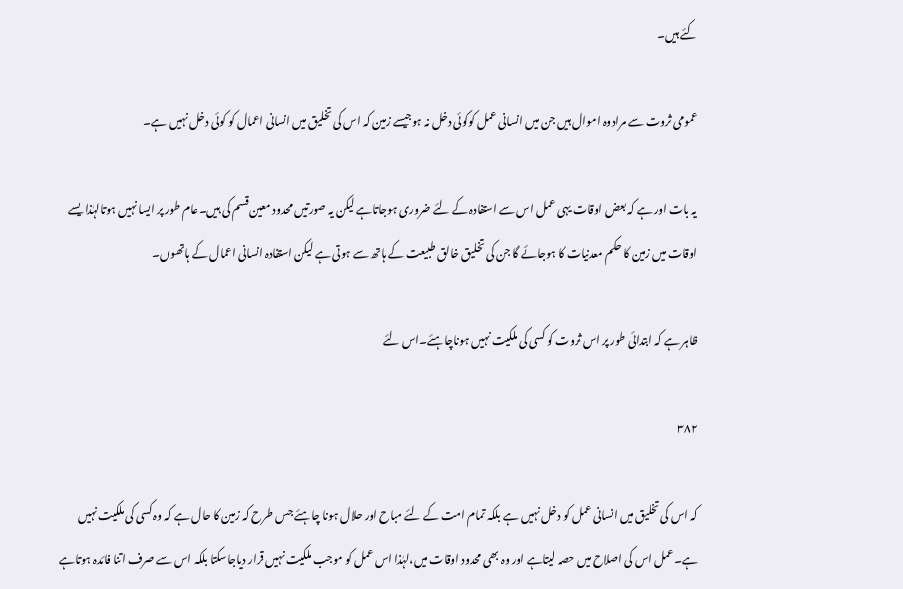کئے ہیں۔

عمومی ثروت سے مرادوہ اموال ہیں جن میں انسانی عمل کوکوئی دخل نہ ہوجیسے زمین کہ اس کی تخلیق میں انسانی اعمال کو کوئی دخل نہیں ہے۔

یہ بات اور ہے کہ بعض اوقات یہی عمل اس سے استفادہ کے لئے ضروری ہوجاتاہے لیکن یہ صورتیں محدود معین قسم کی ہیں۔عام طور پر ایسا نہیں ہوتالہٰذا یسے اوقات میں زمین کا حکم معدنیات کا ہوجائے گا جن کی تخلیق خالق طبیعت کے ہاتھ سے ہوتی ہے لیکن استفادہ انسانی اعمال کے ہاتھوں۔

ظاہر ہے کہ ابتدائی طور پر اس ثروت کو کسی کی ملکیت نہیں ہوناچاہئے۔اس لئے

۳۸۲

کہ اس کی تخلیق میں انسانی عمل کو دخل نہیں ہے بلکہ تمام امت کے لئے مباح اور حلال ہونا چاہئے جس طرح کہ زمین کا حال ہے کہ وہ کسی کی ملکیت نہیں ہے۔عمل اس کی اصلاح میں حصہ لیتاہے اور وہ بھی محدود اوقات میں،لہٰذا اس عمل کو موجب ملکیت نہیں قرار دیاجاسکتا بلکہ اس سے صرف اتنا فائدہ ہوتاہے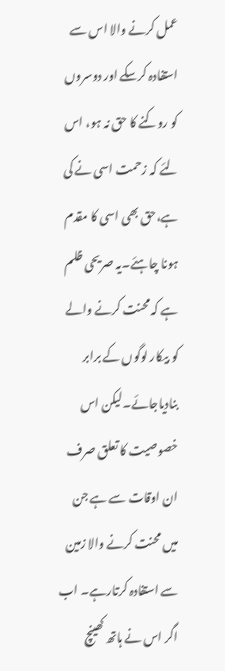عمل کرنے والا اس سے استفادہ کرسکے اور دوسروں کو روکنے کا حق نہ ہو، اس لئے کہ زحمت اسی نے کی ہے،حق بھی اسی کا مقدم ہونا چاہئے۔یہ صریحی ظلم ہے کہ محنت کرنے والے کو بیکار لوگوں کے برابر بنادیاجائے۔لیکن اس خصوصیت کا تعلق صرف ان اوقات سے ہے جن میں محنت کرنے والا زمین سے استفادہ کرتارہے۔ اب اگر اس نے ہاتھ کھینچ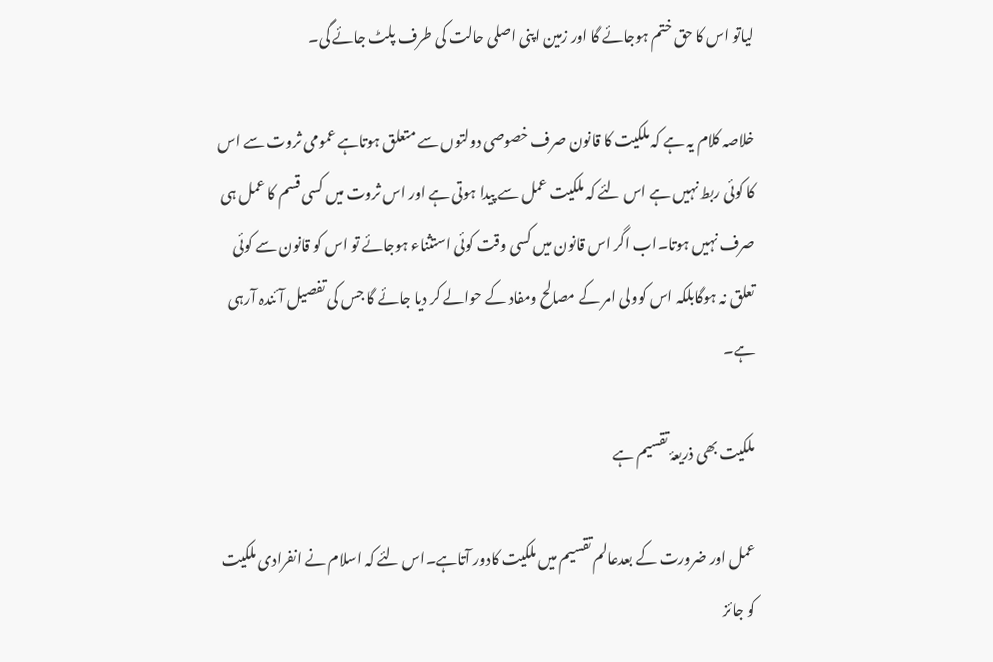لیاتو اس کا حق ختم ہوجائے گا اور زمین اپنی اصلی حالت کی طرف پلٹ جائے گی۔

خلاصہ کلام یہ ہے کہ ملکیت کا قانون صرف خصوصی دولتوں سے متعلق ہوتاہے عمومی ثروت سے اس کا کوئی ربط نہیں ہے اس لئے کہ ملکیت عمل سے پیدا ہوتی ہے اور اس ثروت میں کسی قسم کا عمل ہی صرف نہیں ہوتا۔اب اگر اس قانون میں کسی وقت کوئی استثناء ہوجائے تو اس کو قانون سے کوئی تعلق نہ ہوگابلکہ اس کوولی امر کے مصالح ومفاد کے حوالے کر دیا جائے گا جس کی تفصیل آئندہ آرہی ہے۔

ملکیت بھی ذریعۂ تقسیم ہے

عمل اور ضرورت کے بعدعالم تقسیم میں ملکیت کادور آتاہے۔اس لئے کہ اسلام نے انفرادی ملکیت کو جائز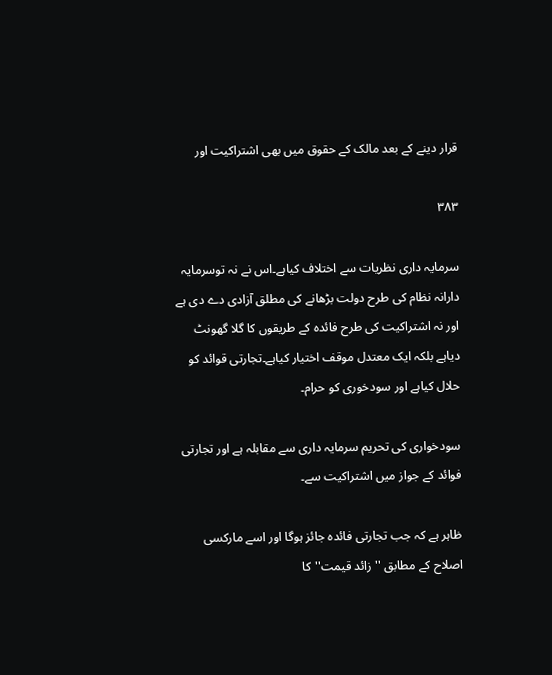قرار دینے کے بعد مالک کے حقوق میں بھی اشتراکیت اور

۳۸۳

سرمایہ داری نظریات سے اختلاف کیاہے۔اس نے نہ توسرمایہ دارانہ نظام کی طرح دولت بڑھانے کی مطلق آزادی دے دی ہے اور نہ اشتراکیت کی طرح فائدہ کے طریقوں کا گلا گھونٹ دیاہے بلکہ ایک معتدل موقف اختیار کیاہے۔تجارتی قوائد کو حلال کیاہے اور سودخوری کو حرام۔

سودخواری کی تحریم سرمایہ داری سے مقابلہ ہے اور تجارتی فوائد کے جواز میں اشتراکیت سے۔

ظاہر ہے کہ جب تجارتی فائدہ جائز ہوگا اور اسے مارکسی اصلاح کے مطابق ''زائد قیمت''کا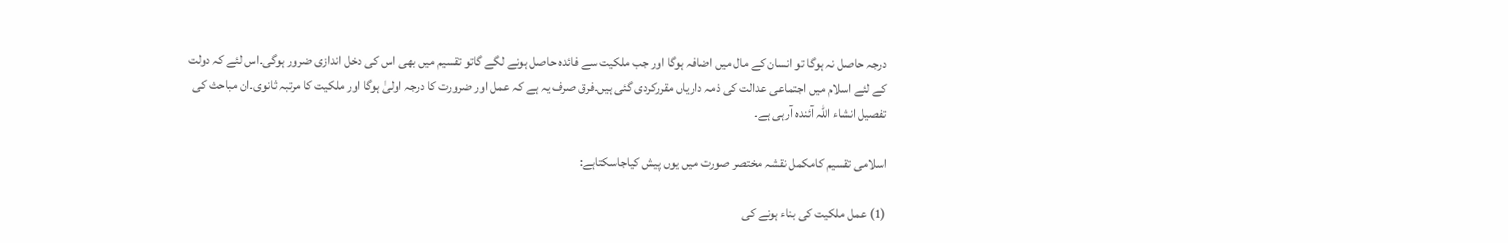درجہ حاصل نہ ہوگا تو انسان کے مال میں اضافہ ہوگا اور جب ملکیت سے فائدہ حاصل ہونے لگے گاتو تقسیم میں بھی اس کی دخل اندازی ضرور ہوگی۔اس لئے کہ دولت کے لئے اسلام میں اجتماعی عدالت کی ذمہ داریاں مقررکردی گئی ہیں۔فرق صرف یہ ہے کہ عمل اور ضرورت کا درجہ اولیٰ ہوگا اور ملکیت کا مرتبہ ثانوی۔ان مباحث کی تفصیل انشاء اللہ آئندہ آرہی ہے۔

اسلامی تقسیم کامکمل نقشہ مختصر صورت میں یوں پیش کیاجاسکتاہے:

(1) عمل ملکیت کی بناء ہونے کی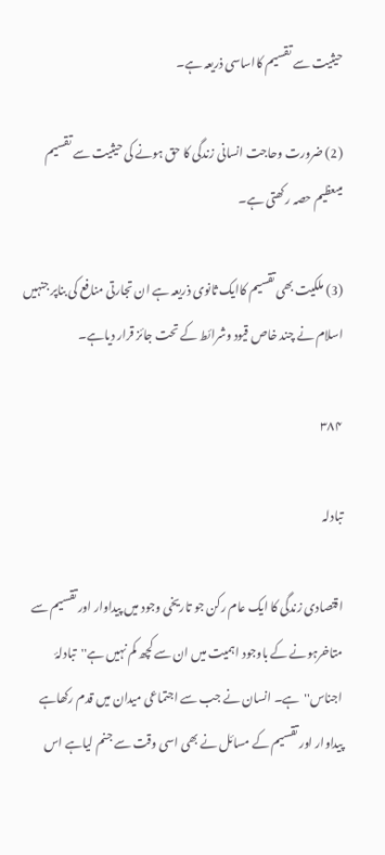حیثیت سے تقسیم کااساسی ذریعہ ہے۔

(2) ضرورت وحاجت انسانی زندگی کا حق ہونے کی حیثیت سے تقسیم میںعظیم حصہ رکھتی ہے۔

(3) ملکیت بھی تقسیم کاایک ثانوی ذریعہ ہے ان تجارتی منافع کی بناپر جنہیں اسلام نے چند خاص قیود وشرائط کے تحت جائز قرار دیاہے۔

۳۸۴

تبادلہ

اقتصادی زندگی کا ایک عام رکن جو تاریخی وجود میں پیداوار اور تقسیم سے متاخرہونے کے باوجود اہمیت میں ان سے کچھ کم نہیں ہے''تبادلۂ اجناس''ہے۔ انسان نے جب سے اجتماعی میدان میں قدم رکھاہے پیداوار اور تقسیم کے مسائل نے بھی اسی وقت سے جنم لیاہے اس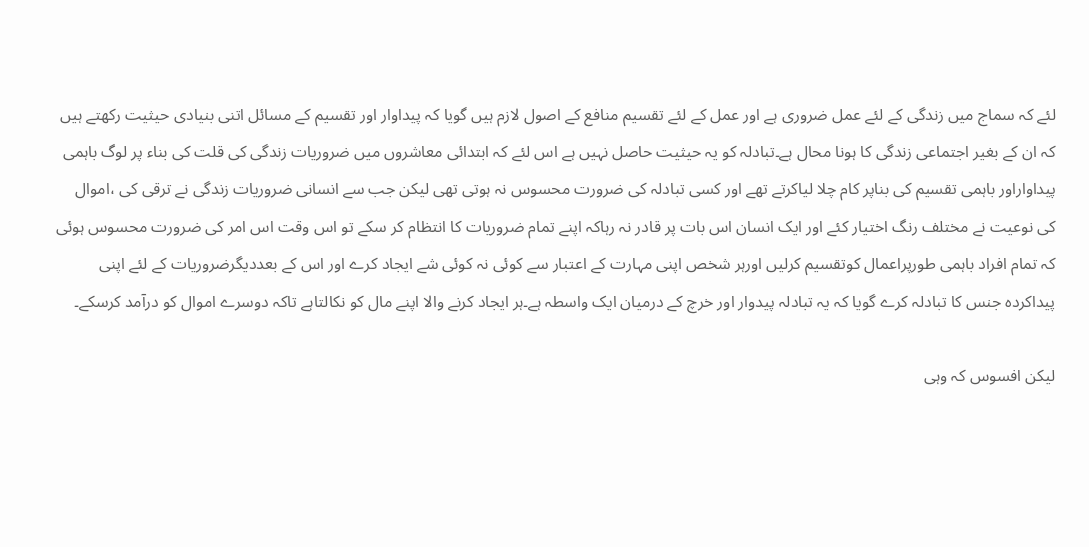لئے کہ سماج میں زندگی کے لئے عمل ضروری ہے اور عمل کے لئے تقسیم منافع کے اصول لازم ہیں گویا کہ پیداوار اور تقسیم کے مسائل اتنی بنیادی حیثیت رکھتے ہیں کہ ان کے بغیر اجتماعی زندگی کا ہونا محال ہے۔تبادلہ کو یہ حیثیت حاصل نہیں ہے اس لئے کہ ابتدائی معاشروں میں ضروریات زندگی کی قلت کی بناء پر لوگ باہمی پیداواراور باہمی تقسیم کی بناپر کام چلا لیاکرتے تھے اور کسی تبادلہ کی ضرورت محسوس نہ ہوتی تھی لیکن جب سے انسانی ضروریات زندگی نے ترقی کی ،اموال کی نوعیت نے مختلف رنگ اختیار کئے اور ایک انسان اس بات پر قادر نہ رہاکہ اپنے تمام ضروریات کا انتظام کر سکے تو اس وقت اس امر کی ضرورت محسوس ہوئی کہ تمام افراد باہمی طورپراعمال کوتقسیم کرلیں اورہر شخص اپنی مہارت کے اعتبار سے کوئی نہ کوئی شے ایجاد کرے اور اس کے بعددیگرضروریات کے لئے اپنی پیداکردہ جنس کا تبادلہ کرے گویا کہ یہ تبادلہ پیدوار اور خرچ کے درمیان ایک واسطہ ہے۔ہر ایجاد کرنے والا اپنے مال کو نکالتاہے تاکہ دوسرے اموال کو درآمد کرسکے۔

لیکن افسوس کہ وہی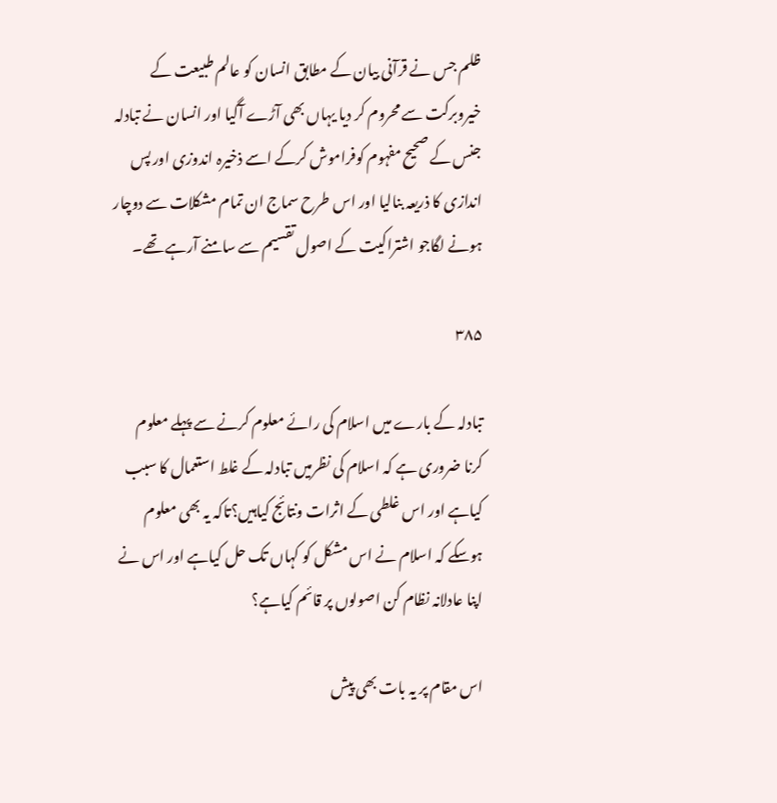ظلم جس نے قرآنی بیان کے مطابق انسان کو عالم طبیعت کے خیروبرکت سے محروم کر دیا یہاں بھی آڑے آگیا اور انسان نے تبادلہ جنس کے صحیح مفہوم کوفراموش کرکے اسے ذخیرہ اندوزی اور پس اندازی کا ذریعہ بنالیا اور اس طرح سماج ان تمام مشکلات سے دوچار ہونے لگاجو اشتراکیت کے اصول تقسیم سے سامنے آرہے تھے۔

۳۸۵

تبادلہ کے بارے میں اسلام کی رائے معلوم کرنے سے پہلے معلوم کرنا ضروری ہے کہ اسلام کی نظرمیں تبادلہ کے غلط استعمال کا سبب کیاہے اور اس غلطی کے اثرات ونتائج کیاہیں؟تاکہ یہ بھی معلوم ہوسکے کہ اسلام نے اس مشکل کو کہاں تک حل کیاہے اور اس نے اپنا عادلانہ نظام کن اصولوں پر قائم کیاہے؟

اس مقام پر یہ بات بھی پیش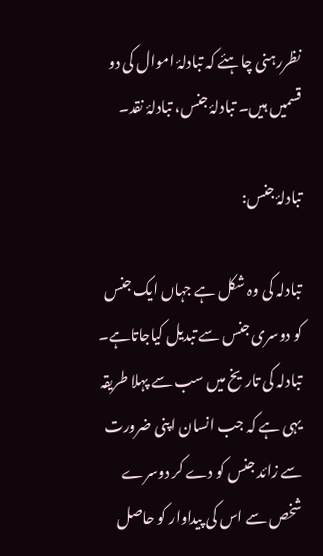نظررہنی چاہئے کہ تبادلۂ اموال کی دو قسمیں ہیں۔ تبادلۂ جنس، تبادلۂ نقد۔

تبادلۂ جنس:

تبادلہ کی وہ شکل ہے جہاں ایک جنس کو دوسری جنس سے تبدیل کیاجاتاہے۔ تبادلہ کی تاریخ میں سب سے پہلا طریقہ یہی ہے کہ جب انسان اپنی ضرورت سے زائد جنس کو دے کر دوسرے شخص سے اس کی پیداوار کو حاصل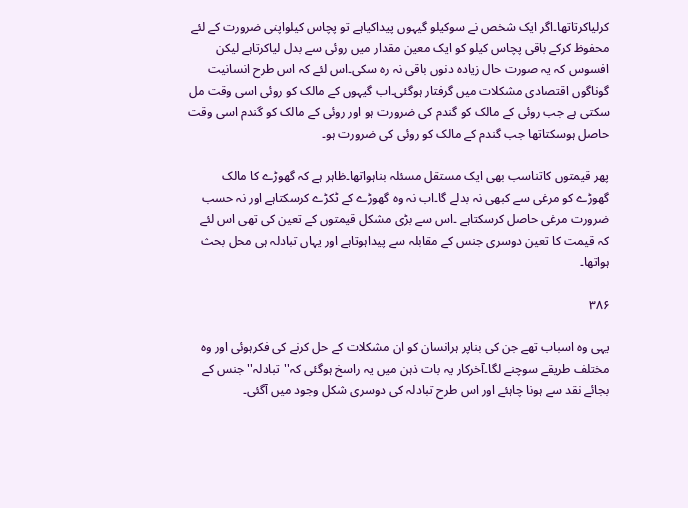کرلیاکرتاتھا۔اگر ایک شخص نے سوکیلو گیہوں پیداکیاہے تو پچاس کیلواپنی ضرورت کے لئے محفوظ کرکے باقی پچاس کیلو کو ایک معین مقدار میں روئی سے بدل لیاکرتاہے لیکن افسوس کہ یہ صورت حال زیادہ دنوں باقی نہ رہ سکی۔اس لئے کہ اس طرح انسانیت گوناگوں اقتصادی مشکلات میں گرفتار ہوگئی۔اب گیہوں کے مالک کو روئی اسی وقت مل سکتی ہے جب روئی کے مالک کو گندم کی ضرورت ہو اور روئی کے مالک کو گندم اسی وقت حاصل ہوسکتاتھا جب گندم کے مالک کو روئی کی ضرورت ہو۔

پھر قیمتوں کاتناسب بھی ایک مستقل مسئلہ بناہواتھا۔ظاہر ہے کہ گھوڑے کا مالک گھوڑے کو مرغی سے کبھی نہ بدلے گا۔اب نہ وہ گھوڑے کے ٹکڑے کرسکتاہے اور نہ حسب ضرورت مرغی حاصل کرسکتاہے ۔اس سے بڑی مشکل قیمتوں کے تعین کی تھی اس لئے کہ قیمت کا تعین دوسری جنس کے مقابلہ سے پیداہوتاہے اور یہاں تبادلہ ہی محل بحث ہواتھا۔

۳۸۶

یہی وہ اسباب تھے جن کی بناپر ہرانسان کو ان مشکلات کے حل کرنے کی فکرہوئی اور وہ مختلف طریقے سوچنے لگا۔آخرکار یہ بات ذہن میں یہ راسخ ہوگئی کہ''تبادلہ''جنس کے بجائے نقد سے ہونا چاہئے اور اس طرح تبادلہ کی دوسری شکل وجود میں آگئی۔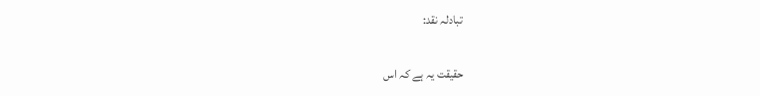تبادلہ نقد:

حقیقت یہ ہے کہ اس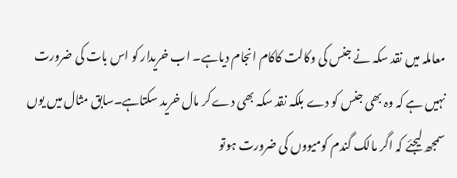معاملہ میں نقد سکہ نے جنس کی وکالت کاکام انجام دیاہے۔ اب خریدار کو اس بات کی ضرورت نہیں ہے کہ وہ بھی جنس کو دے بلکہ نقد سکہ بھی دے کر مال خرید سکتاہے۔سابق مثال میں یوں سمجھ لیجئے کہ اگر مالک گندم کومیووں کی ضرورت ہوتو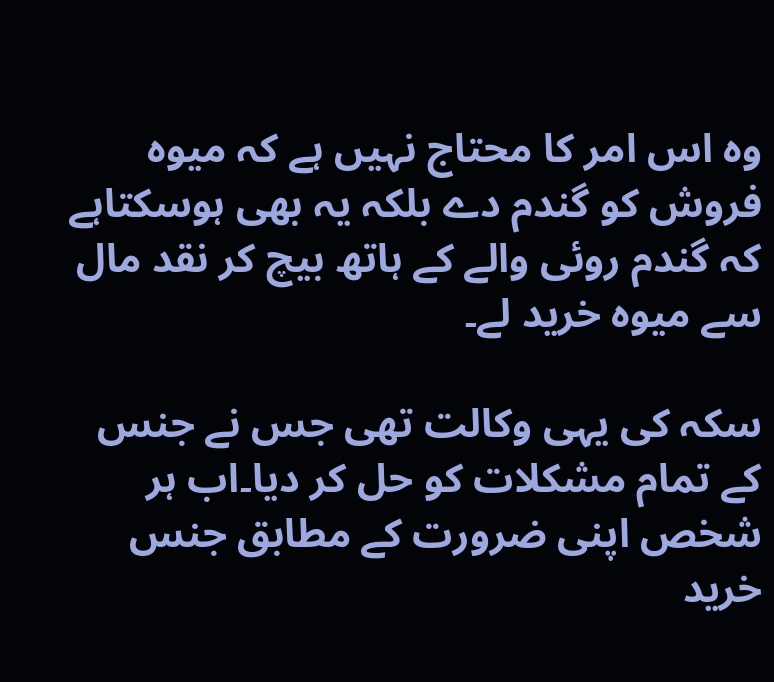وہ اس امر کا محتاج نہیں ہے کہ میوہ فروش کو گندم دے بلکہ یہ بھی ہوسکتاہے کہ گندم روئی والے کے ہاتھ بیچ کر نقد مال سے میوہ خرید لے۔

سکہ کی یہی وکالت تھی جس نے جنس کے تمام مشکلات کو حل کر دیا۔اب ہر شخص اپنی ضرورت کے مطابق جنس خرید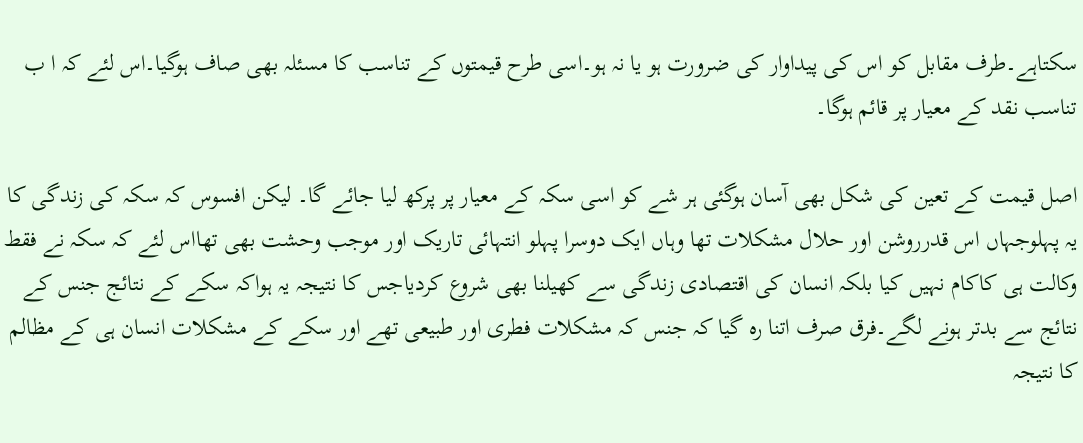سکتاہے۔طرف مقابل کو اس کی پیداوار کی ضرورت ہو یا نہ ہو۔اسی طرح قیمتوں کے تناسب کا مسئلہ بھی صاف ہوگیا۔اس لئے کہ ا ب تناسب نقد کے معیار پر قائم ہوگا۔

اصل قیمت کے تعین کی شکل بھی آسان ہوگئی ہر شے کو اسی سکہ کے معیار پر پرکھ لیا جائے گا۔ لیکن افسوس کہ سکہ کی زندگی کا یہ پہلوجہاں اس قدرروشن اور حلال مشکلات تھا وہاں ایک دوسرا پہلو انتہائی تاریک اور موجب وحشت بھی تھااس لئے کہ سکہ نے فقط وکالت ہی کاکام نہیں کیا بلکہ انسان کی اقتصادی زندگی سے کھیلنا بھی شروع کردیاجس کا نتیجہ یہ ہواکہ سکے کے نتائج جنس کے نتائج سے بدتر ہونے لگے۔فرق صرف اتنا رہ گیا کہ جنس کہ مشکلات فطری اور طبیعی تھے اور سکے کے مشکلات انسان ہی کے مظالم کا نتیجہ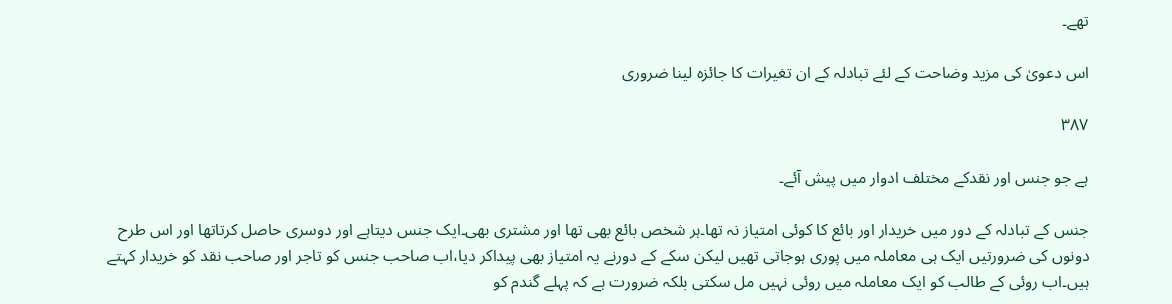تھے۔

اس دعویٰ کی مزید وضاحت کے لئے تبادلہ کے ان تغیرات کا جائزہ لینا ضروری

۳۸۷

ہے جو جنس اور نقدکے مختلف ادوار میں پیش آئے۔

جنس کے تبادلہ کے دور میں خریدار اور بائع کا کوئی امتیاز نہ تھا۔ہر شخص بائع بھی تھا اور مشتری بھی۔ایک جنس دیتاہے اور دوسری حاصل کرتاتھا اور اس طرح دونوں کی ضرورتیں ایک ہی معاملہ میں پوری ہوجاتی تھیں لیکن سکے کے دورنے یہ امتیاز بھی پیداکر دیا،اب صاحب جنس کو تاجر اور صاحب نقد کو خریدار کہتے ہیں۔اب روئی کے طالب کو ایک معاملہ میں روئی نہیں مل سکتی بلکہ ضرورت ہے کہ پہلے گندم کو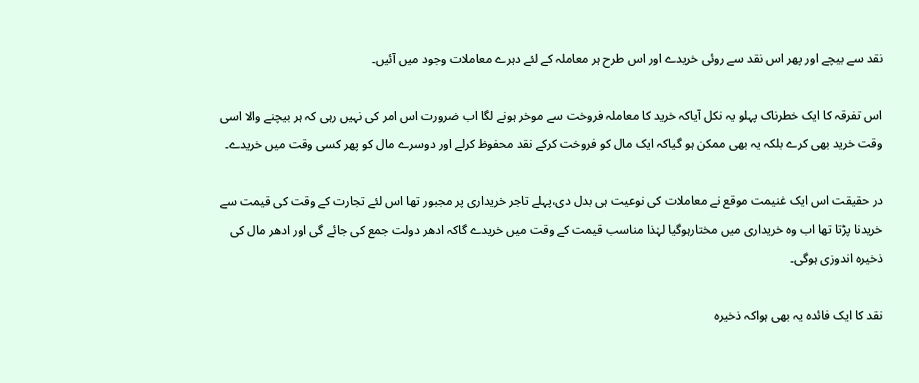نقد سے بیچے اور پھر اس نقد سے روئی خریدے اور اس طرح ہر معاملہ کے لئے دہرے معاملات وجود میں آئیں۔

اس تفرقہ کا ایک خطرناک پہلو یہ نکل آیاکہ خرید کا معاملہ فروخت سے موخر ہونے لگا اب ضرورت اس امر کی نہیں رہی کہ ہر بیچنے والا اسی وقت خرید بھی کرے بلکہ یہ بھی ممکن ہو گیاکہ ایک مال کو فروخت کرکے نقد محفوظ کرلے اور دوسرے مال کو پھر کسی وقت میں خریدے۔

در حقیقت اس ایک غنیمت موقع نے معاملات کی نوعیت ہی بدل دی،پہلے تاجر خریداری پر مجبور تھا اس لئے تجارت کے وقت کی قیمت سے خریدنا پڑتا تھا اب وہ خریداری میں مختارہوگیا لہٰذا مناسب قیمت کے وقت میں خریدے گاکہ ادھر دولت جمع کی جائے گی اور ادھر مال کی ذخیرہ اندوزی ہوگی۔

نقد کا ایک فائدہ یہ بھی ہواکہ ذخیرہ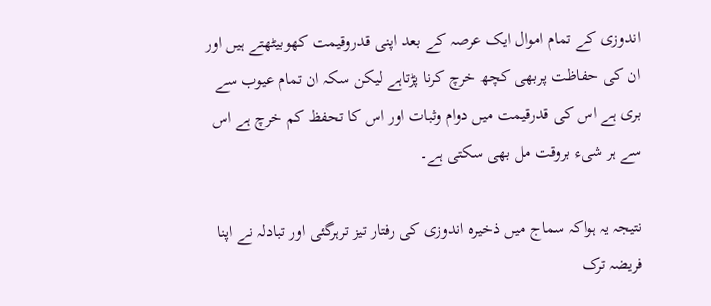اندوزی کے تمام اموال ایک عرصہ کے بعد اپنی قدروقیمت کھوبیٹھتے ہیں اور ان کی حفاظت پربھی کچھ خرچ کرنا پڑتاہے لیکن سکہ ان تمام عیوب سے بری ہے اس کی قدرقیمت میں دوام وثبات اور اس کا تحفظ کم خرچ ہے اس سے ہر شیء بروقت مل بھی سکتی ہے۔

نتیجہ یہ ہواکہ سماج میں ذخیرہ اندوزی کی رفتار تیز ترہرگئی اور تبادلہ نے اپنا فریضہ ترک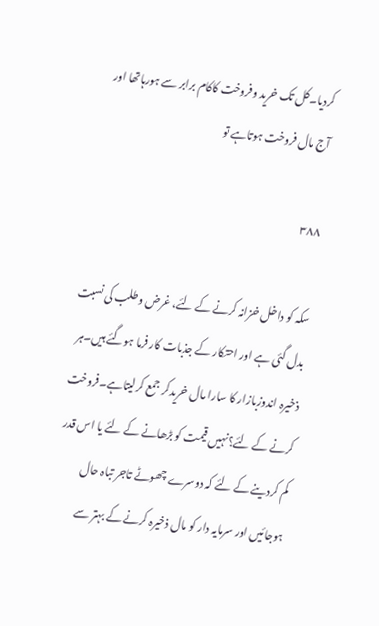کردیا۔کل تک خرید وفروخت کاکام برابر سے ہورہاتھا اور آج مال فروخت ہوتاہے تو

۳۸۸

سکہ کو داخل خزانہ کرنے کے لئے، غرض وطلب کی نسبت بدل گئی ہے اور احتکار کے جذبات کار فرما ہوگئے ہیں۔ہر ذخیرہ اندوزبازار کا سارا مال خریدکر جمع کرلیتاہے۔فروخت کرنے کے لئے؟نہیں قیمت کو بڑھانے کے لئے یا اس قدر کم کردینے کے لئے کہ دوسرے چھوٹے تاجر تباہ حال ہوجائیں اور سرمایہ دار کو مال ذخیرہ کرنے کے بہتر سے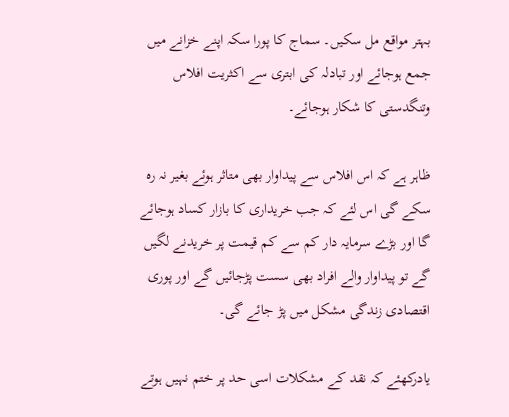بہتر مواقع مل سکیں۔ سماج کا پورا سکہ اپنے خزانے میں جمع ہوجائے اور تبادلہ کی ابتری سے اکثریت افلاس وتنگدستی کا شکار ہوجائے۔

ظاہر ہے کہ اس افلاس سے پیداوار بھی متاثر ہوئے بغیر نہ رہ سکے گی اس لئے کہ جب خریداری کا بازار کساد ہوجائے گا اور بڑے سرمایہ دار کم سے کم قیمت پر خریدنے لگیں گے تو پیداوار والے افراد بھی سست پڑجائیں گے اور پوری اقتصادی زندگی مشکل میں پڑ جائے گی۔

یادرکھئے کہ نقد کے مشکلات اسی حد پر ختم نہیں ہوتے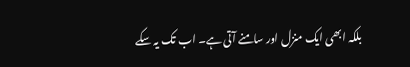بلکہ ابھی ایک منزل اور سامنے آتی ہے۔ اب تک یہ سکے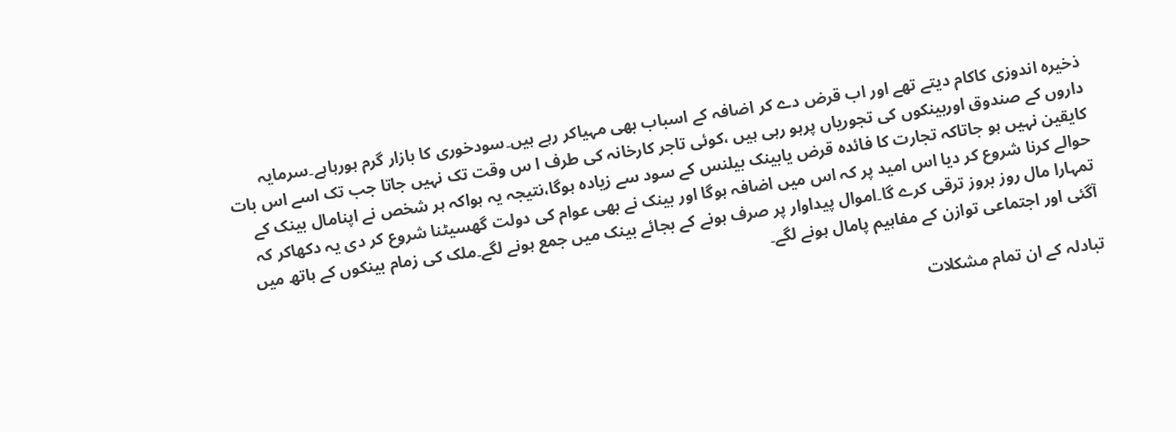ذخیرہ اندوزی کاکام دیتے تھے اور اب قرض دے کر اضافہ کے اسباب بھی مہیاکر رہے ہیں۔سودخوری کا بازار گرم ہورہاہے۔سرمایہ داروں کے صندوق اوربینکوں کی تجوریاں پرہو رہی ہیں ،کوئی تاجر کارخانہ کی طرف ا س وقت تک نہیں جاتا جب تک اسے اس بات کایقین نہیں ہو جاتاکہ تجارت کا فائدہ قرض یابینک بیلنس کے سود سے زیادہ ہوگا،نتیجہ یہ ہواکہ ہر شخص نے اپنامال بینک کے حوالے کرنا شروع کر دیا اس امید پر کہ اس میں اضافہ ہوگا اور بینک نے بھی عوام کی دولت گھسیٹنا شروع کر دی یہ دکھاکر کہ تمہارا مال روز بروز ترقی کرے گا۔اموال پیداوار پر صرف ہونے کے بجائے بینک میں جمع ہونے لگے۔ملک کی زمام بینکوں کے ہاتھ میں آگئی اور اجتماعی توازن کے مفاہیم پامال ہونے لگے۔

تبادلہ کے ان تمام مشکلات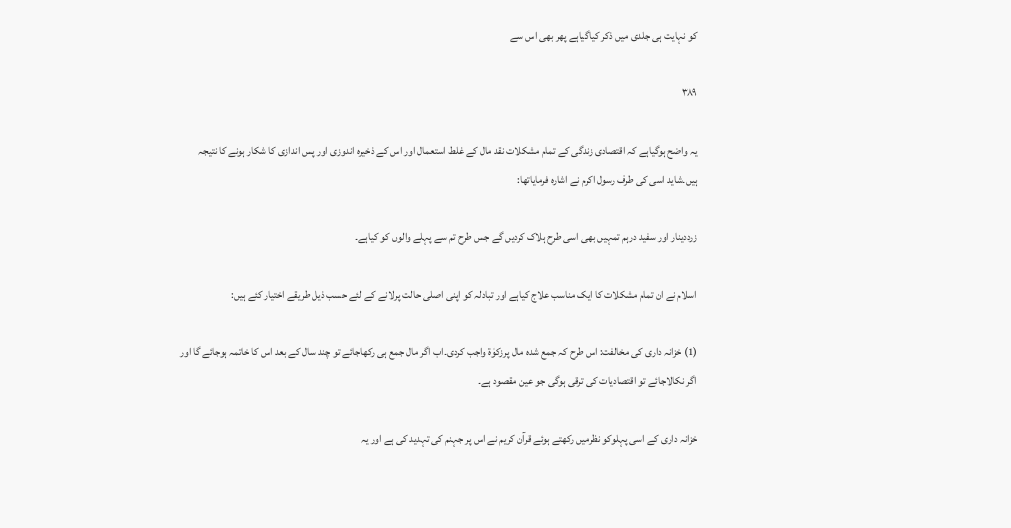کو نہایت ہی جلدی میں ذکر کیاگیاہے پھر بھی اس سے

۳۸۹

یہ واضح ہوگیاہے کہ اقتصادی زندگی کے تمام مشکلات نقد مال کے غلط استعمال اور اس کے ذخیرہ اندوزی اور پس اندازی کا شکار ہونے کا نتیجہ ہیں۔شاید اسی کی طرف رسول اکرم نے اشارہ فرمایاتھا:

زرددینار اور سفید درہم تمہیں بھی اسی طرح ہلاک کردیں گے جس طرح تم سے پہلے والوں کو کیاہے۔

اسلام نے ان تمام مشکلات کا ایک مناسب علاج کیاہے اور تبادلہ کو اپنی اصلی حالت پرلانے کے لئے حسب ذیل طریقے اختیار کئے ہیں:

(1) خزانہ داری کی مخالفت: اس طرح کہ جمع شدہ مال پرزکوٰة واجب کردی۔اب اگر مال جمع ہی رکھاجائے تو چند سال کے بعد اس کا خاتمہ ہوجائے گا اور اگر نکالاجائے تو اقتصادیات کی ترقی ہوگی جو عین مقصود ہے۔

خزانہ داری کے اسی پہلوکو نظرمیں رکھتے ہوئے قرآن کریم نے اس پر جہنم کی تہدید کی ہے اور یہ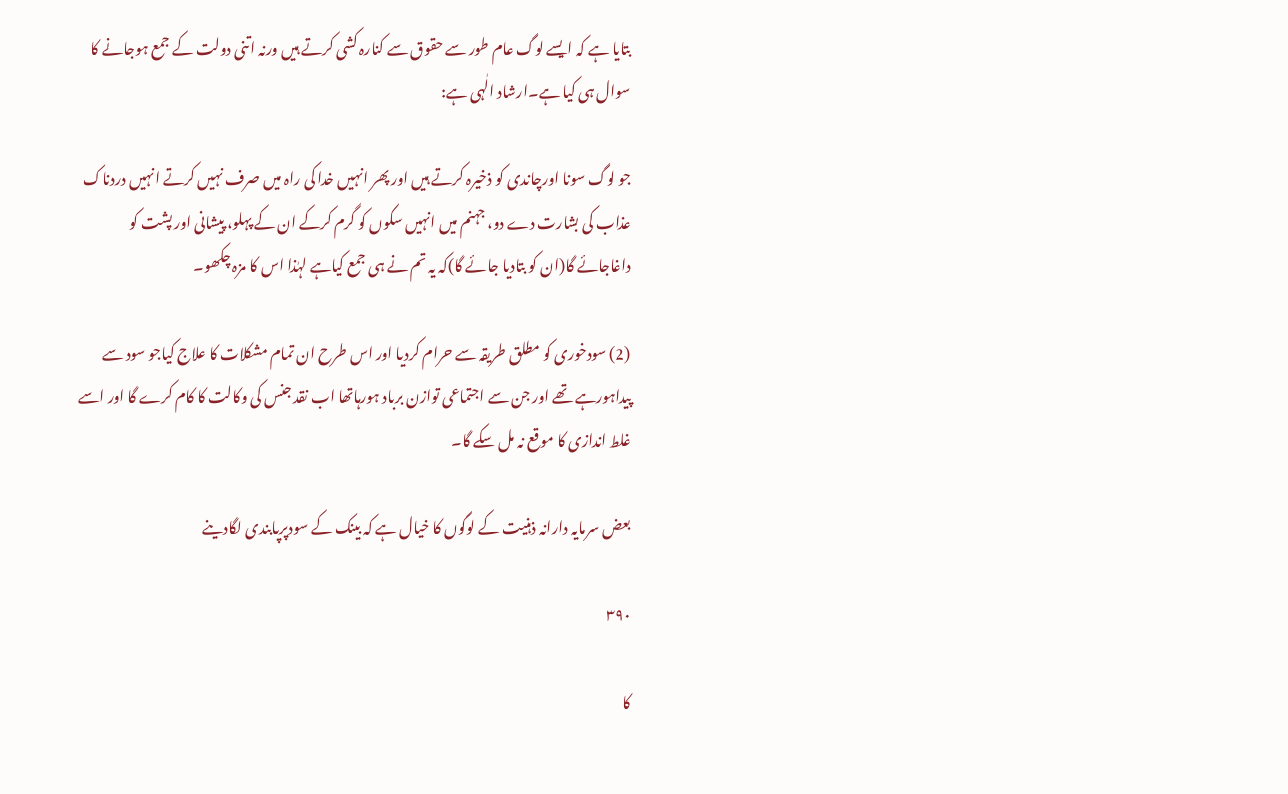بتایا ہے کہ ایسے لوگ عام طور سے حقوق سے کنارہ کشی کرتے ہیں ورنہ اتنی دولت کے جمع ہوجانے کا سوال ہی کیا ہے۔ارشاد الٰہی ہے:

جو لوگ سونا اورچاندی کو ذخیرہ کرتے ہیں اور پھر انہیں خدا کی راہ میں صرف نہیں کرتے انہیں دردناک عذاب کی بشارت دے دو، جہنم میں انہیں سکوں کو گرم کرکے ان کے پہلو، پیشانی اور پشت کو داغاجائے گا(ان کو بتادیا جائے گا)کہ یہ تم نے ہی جمع کیاہے لہٰذا اس کا مزہ چکھو۔

(2) سودخوری کو مطلق طریقہ سے حرام کردیا اور اس طرح ان تمام مشکلات کا علاج کیاجو سود سے پیداہورہے تھے اور جن سے اجتماعی توازن برباد ہورہاتھا اب نقد جنس کی وکالت کا کام کرے گا اور اسے غلط اندازی کا موقع نہ مل سکے گا۔

بعض سرمایہ دارانہ ذہنیت کے لوگوں کا خیال ہے کہ بینک کے سودپرپابندی لگادینے

۳۹۰

کا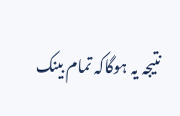نتیجہ یہ ہوگاکہ تمام بینک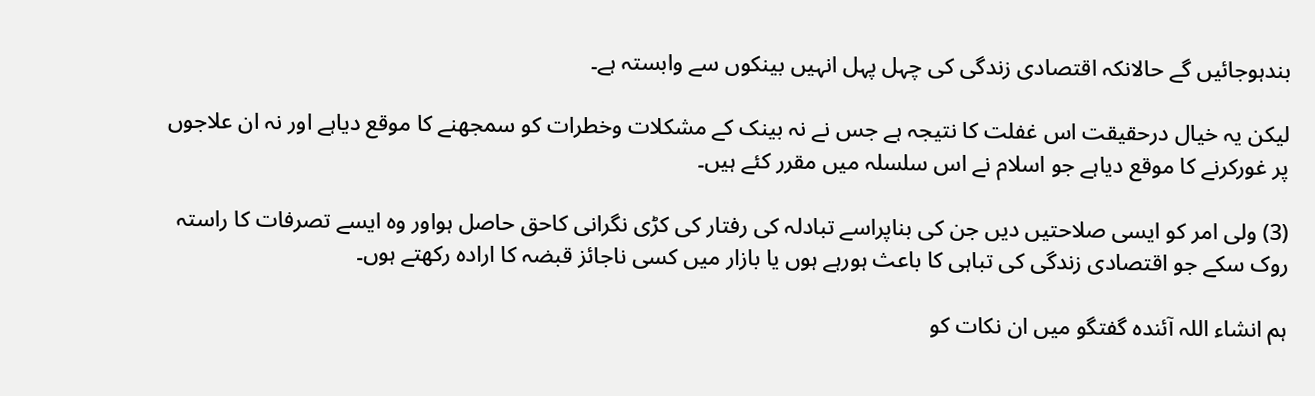بندہوجائیں گے حالانکہ اقتصادی زندگی کی چہل پہل انہیں بینکوں سے وابستہ ہے۔

لیکن یہ خیال درحقیقت اس غفلت کا نتیجہ ہے جس نے نہ بینک کے مشکلات وخطرات کو سمجھنے کا موقع دیاہے اور نہ ان علاجوں پر غورکرنے کا موقع دیاہے جو اسلام نے اس سلسلہ میں مقرر کئے ہیں۔

(3) ولی امر کو ایسی صلاحتیں دیں جن کی بناپراسے تبادلہ کی رفتار کی کڑی نگرانی کاحق حاصل ہواور وہ ایسے تصرفات کا راستہ روک سکے جو اقتصادی زندگی کی تباہی کا باعث ہورہے ہوں یا بازار میں کسی ناجائز قبضہ کا ارادہ رکھتے ہوں۔

ہم انشاء اللہ آئندہ گفتگو میں ان نکات کو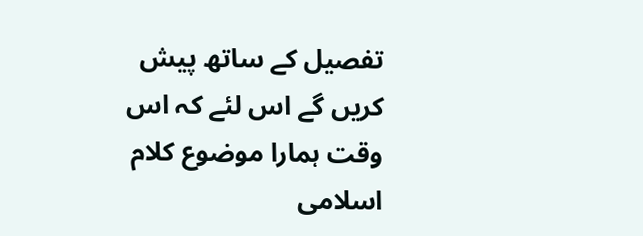تفصیل کے ساتھ پیش کریں گے اس لئے کہ اس وقت ہمارا موضوع کلام اسلامی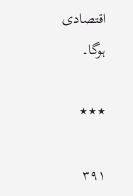اقتصادی ہوگا۔

٭٭٭

۳۹۱